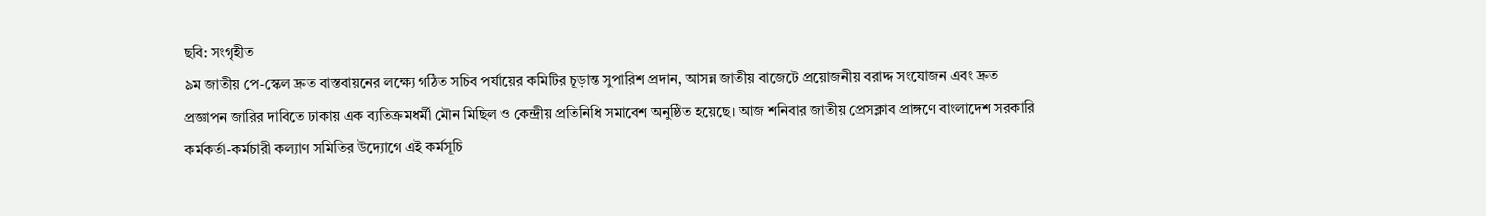ছবি: সংগৃহীত
৯ম জাতীয় পে-স্কেল দ্রুত বাস্তবায়নের লক্ষ্যে গঠিত সচিব পর্যায়ের কমিটির চূড়ান্ত সুপারিশ প্রদান, আসন্ন জাতীয় বাজেটে প্রয়োজনীয় বরাদ্দ সংযোজন এবং দ্রুত প্রজ্ঞাপন জারির দাবিতে ঢাকায় এক ব্যতিক্রমধর্মী মৌন মিছিল ও কেন্দ্রীয় প্রতিনিধি সমাবেশ অনুষ্ঠিত হয়েছে। আজ শনিবার জাতীয় প্রেসক্লাব প্রাঙ্গণে বাংলাদেশ সরকারি কর্মকর্তা-কর্মচারী কল্যাণ সমিতির উদ্যোগে এই কর্মসূচি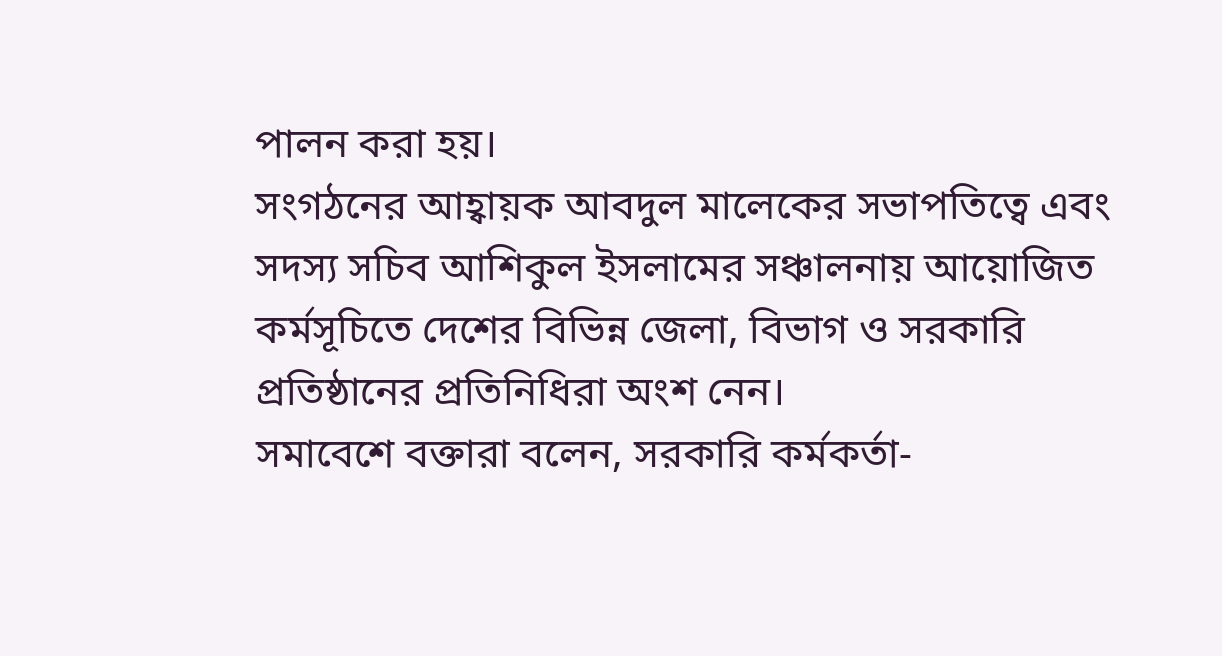পালন করা হয়।
সংগঠনের আহ্বায়ক আবদুল মালেকের সভাপতিত্বে এবং সদস্য সচিব আশিকুল ইসলামের সঞ্চালনায় আয়োজিত কর্মসূচিতে দেশের বিভিন্ন জেলা, বিভাগ ও সরকারি প্রতিষ্ঠানের প্রতিনিধিরা অংশ নেন।
সমাবেশে বক্তারা বলেন, সরকারি কর্মকর্তা-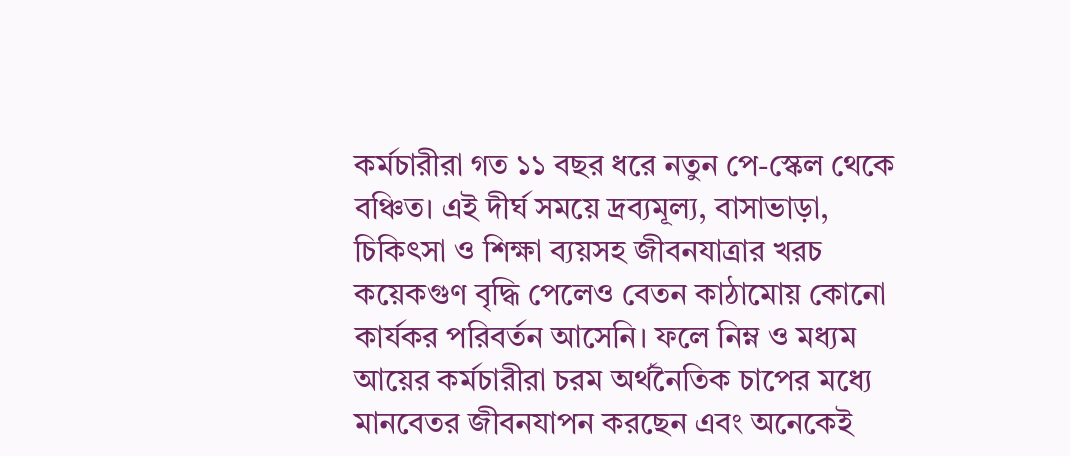কর্মচারীরা গত ১১ বছর ধরে নতুন পে-স্কেল থেকে বঞ্চিত। এই দীর্ঘ সময়ে দ্রব্যমূল্য, বাসাভাড়া, চিকিৎসা ও শিক্ষা ব্যয়সহ জীবনযাত্রার খরচ কয়েকগুণ বৃদ্ধি পেলেও বেতন কাঠামোয় কোনো কার্যকর পরিবর্তন আসেনি। ফলে নিম্ন ও মধ্যম আয়ের কর্মচারীরা চরম অর্থনৈতিক চাপের মধ্যে মানবেতর জীবনযাপন করছেন এবং অনেকেই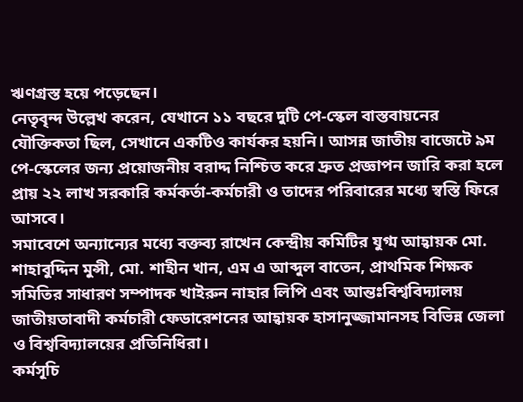ঋণগ্রস্ত হয়ে পড়েছেন।
নেতৃবৃন্দ উল্লেখ করেন, যেখানে ১১ বছরে দুটি পে-স্কেল বাস্তবায়নের যৌক্তিকতা ছিল, সেখানে একটিও কার্যকর হয়নি। আসন্ন জাতীয় বাজেটে ৯ম পে-স্কেলের জন্য প্রয়োজনীয় বরাদ্দ নিশ্চিত করে দ্রুত প্রজ্ঞাপন জারি করা হলে প্রায় ২২ লাখ সরকারি কর্মকর্তা-কর্মচারী ও তাদের পরিবারের মধ্যে স্বস্তি ফিরে আসবে।
সমাবেশে অন্যান্যের মধ্যে বক্তব্য রাখেন কেন্দ্রীয় কমিটির যুগ্ম আহ্বায়ক মো. শাহাবুদ্দিন মুন্সী, মো. শাহীন খান, এম এ আব্দুল বাতেন, প্রাথমিক শিক্ষক সমিতির সাধারণ সম্পাদক খাইরুন নাহার লিপি এবং আন্তঃবিশ্ববিদ্যালয় জাতীয়তাবাদী কর্মচারী ফেডারেশনের আহ্বায়ক হাসানুজ্জামানসহ বিভিন্ন জেলা ও বিশ্ববিদ্যালয়ের প্রতিনিধিরা।
কর্মসূচি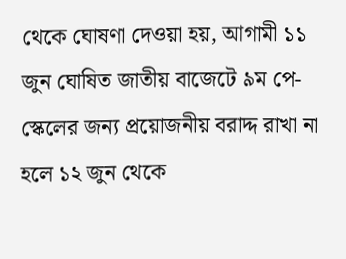থেকে ঘোষণা দেওয়া হয়, আগামী ১১ জুন ঘোষিত জাতীয় বাজেটে ৯ম পে-স্কেলের জন্য প্রয়োজনীয় বরাদ্দ রাখা না হলে ১২ জুন থেকে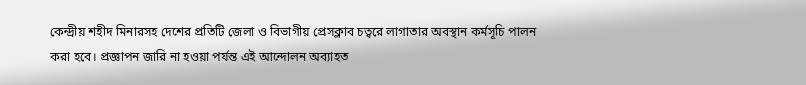কেন্দ্রীয় শহীদ মিনারসহ দেশের প্রতিটি জেলা ও বিভাগীয় প্রেসক্লাব চত্বরে লাগাতার অবস্থান কর্মসূচি পালন করা হবে। প্রজ্ঞাপন জারি না হওয়া পর্যন্ত এই আন্দোলন অব্যাহত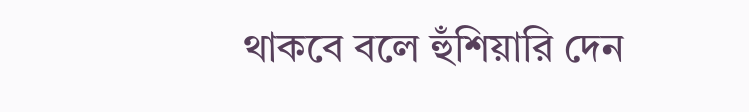থাকবে বলে হুঁশিয়ারি দেন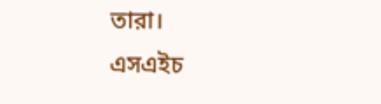তারা।
এসএইচ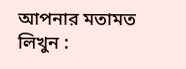আপনার মতামত লিখুন :